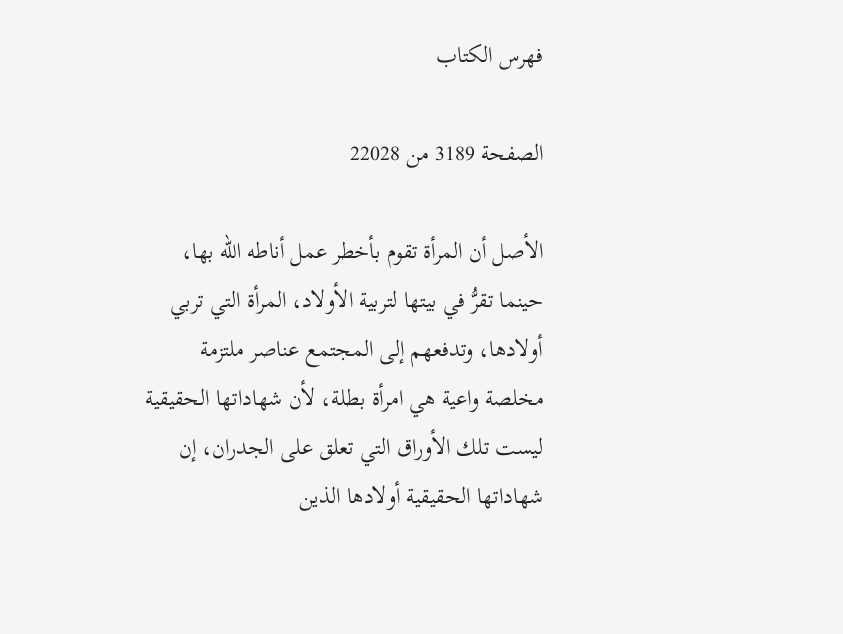فهرس الكتاب

الصفحة 3189 من 22028

الأصل أن المرأة تقوم بأخطر عمل أناطه الله بها، حينما تقرُّ في بيتها لتربية الأولاد، المرأة التي تربي أولادها، وتدفعهم إلى المجتمع عناصر ملتزمة مخلصة واعية هي امرأة بطلة، لأن شهاداتها الحقيقية ليست تلك الأوراق التي تعلق على الجدران، إن شهاداتها الحقيقية أولادها الذين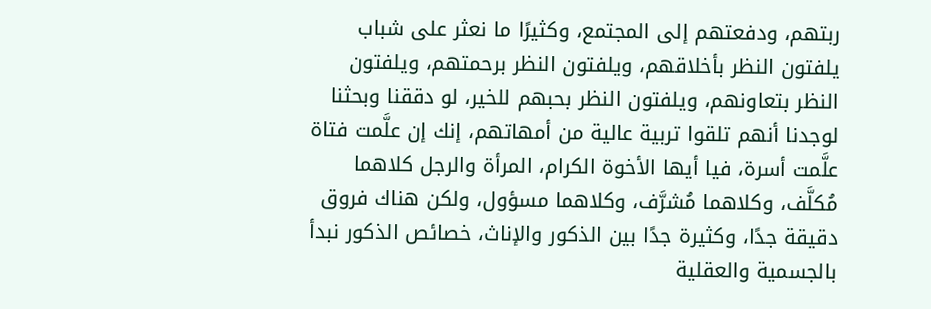ربتهم، ودفعتهم إلى المجتمع، وكثيرًا ما نعثر على شباب يلفتون النظر بأخلاقهم، ويلفتون النظر برحمتهم، ويلفتون النظر بتعاونهم، ويلفتون النظر بحبهم للخير، لو دققنا وبحثنا لوجدنا أنهم تلقوا تربية عالية من أمهاتهم، إنك إن علَّمت فتاة علَّمت أسرة، فيا أيها الأخوة الكرام، المرأة والرجل كلاهما مُكلَّف، وكلاهما مُشرَّف، وكلاهما مسؤول، ولكن هناك فروق دقيقة جدًا، وكثيرة جدًا بين الذكور والإناث، خصائص الذكور نبدأ بالجسمية والعقلية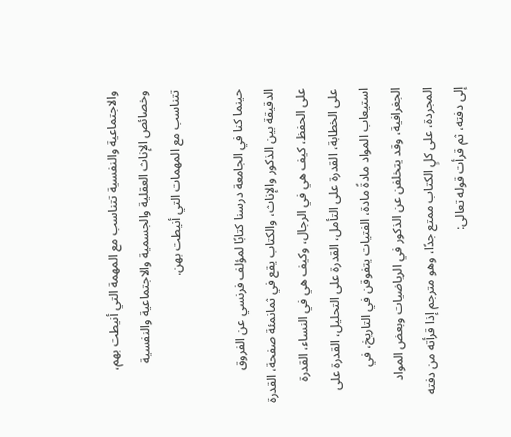والاجتماعية والنفسية تتناسب مع المهمة التي أنيطت بهم، وخصائص الإناث العقلية والجسمية والاجتماعية والنفسية تتناسب مع المهمات التي أنيطت بهن.

حينما كنا في الجامعة درسنا كتابًا لمؤلف فرنسي عن الفروق الدقيقة بين الذكور والإناث، والكتاب يقع في ثمانمئة صفحة، القدرة على الحفظ، كيف هي في الرجال، وكيف هي في النساء، القدرة على الخطابة، القدرة على التأمل، القدرة على التحليل، القدرة على استيعاب المواد مادةً مادة، الفتيات يتفوقن في التاريخ، في الجغرافية، وقد يتخلفن عن الذكور في الرياضيات وبعض المواد المجردة، على كلٍ الكتاب ممتع جدًا، وهو مترجم إذا قرأته من دفته إلى دفته، ثم قرأت قوله تعالى: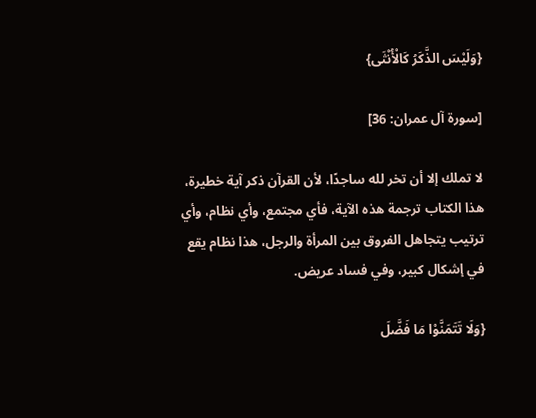{وَلَيْسَ الذَّكَرُ كَالْأُنْثَى}

[سورة آل عمران: 36]

لا تملك إلا أن تخر لله ساجدًا، لأن القرآن ذكر آية خطيرة، هذا الكتاب ترجمة هذه الآية، فأي مجتمع، وأي نظام، وأي ترتيب يتجاهل الفروق بين المرأة والرجل، هذا نظام يقع في إشكال كبير، وفي فساد عريض.

{وَلَا تَتَمَنَّوْا مَا فَضَّلَ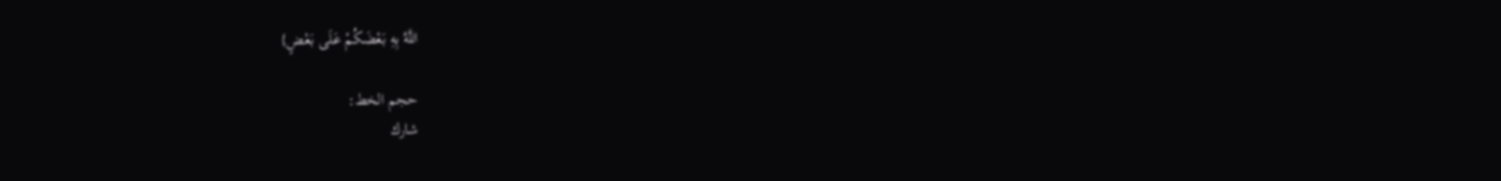اللَّهُ بِهِ بَعْضَكُمْ عَلَى بَعْضٍ}

حجم الخط:
شارك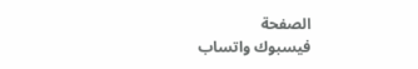الصفحة
فيسبوك واتساب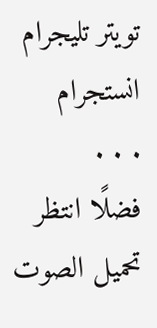تويتر تليجرام انستجرام
. . .
فضلًا انتظر تحميل الصوت